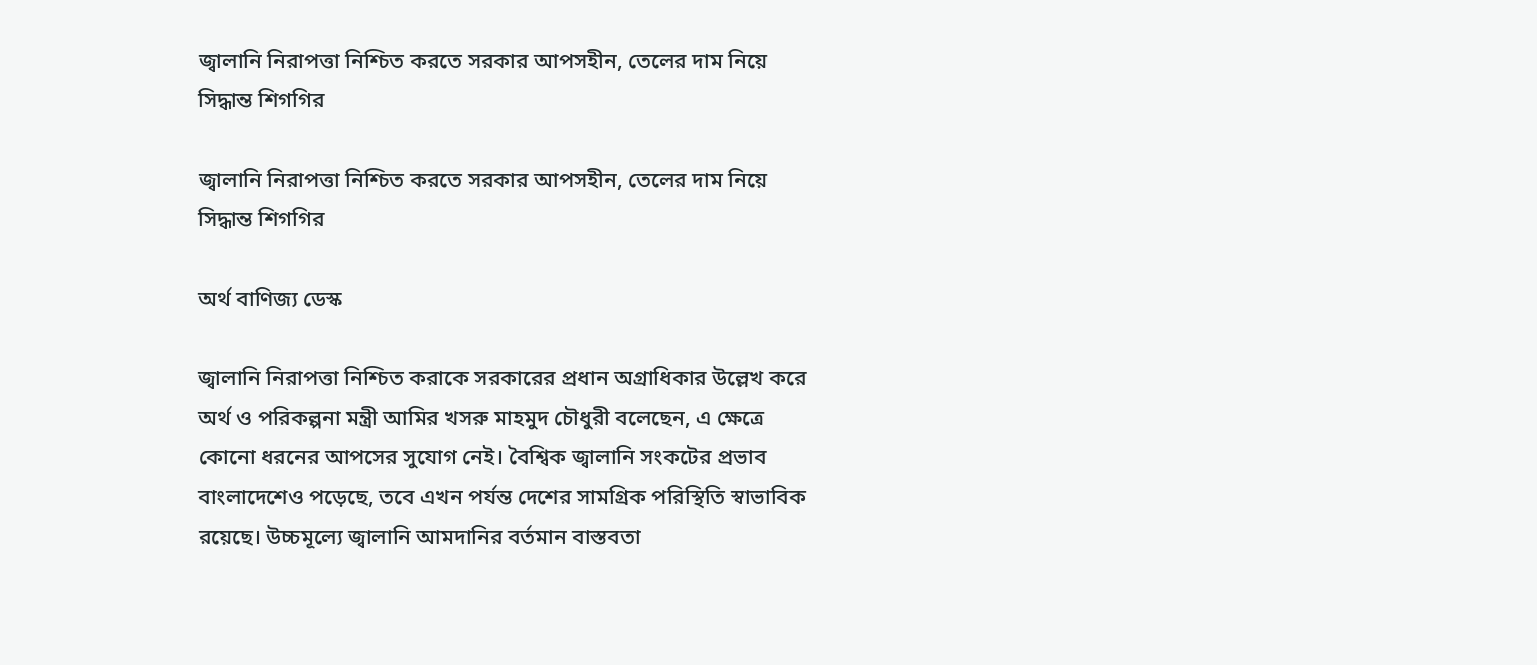জ্বালানি নিরাপত্তা নিশ্চিত করতে সরকার আপসহীন, তেলের দাম নিয়ে সিদ্ধান্ত শিগগির

জ্বালানি নিরাপত্তা নিশ্চিত করতে সরকার আপসহীন, তেলের দাম নিয়ে সিদ্ধান্ত শিগগির

অর্থ বাণিজ্য ডেস্ক

জ্বালানি নিরাপত্তা নিশ্চিত করাকে সরকারের প্রধান অগ্রাধিকার উল্লেখ করে অর্থ ও পরিকল্পনা মন্ত্রী আমির খসরু মাহমুদ চৌধুরী বলেছেন, এ ক্ষেত্রে কোনো ধরনের আপসের সুযোগ নেই। বৈশ্বিক জ্বালানি সংকটের প্রভাব বাংলাদেশেও পড়েছে, তবে এখন পর্যন্ত দেশের সামগ্রিক পরিস্থিতি স্বাভাবিক রয়েছে। উচ্চমূল্যে জ্বালানি আমদানির বর্তমান বাস্তবতা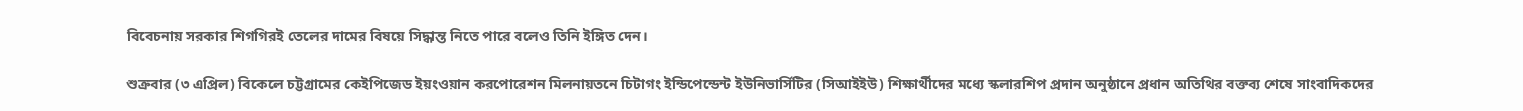বিবেচনায় সরকার শিগগিরই তেলের দামের বিষয়ে সিদ্ধান্ত নিতে পারে বলেও তিনি ইঙ্গিত দেন।

শুক্রবার (৩ এপ্রিল) বিকেলে চট্টগ্রামের কেইপিজেড ইয়ংওয়ান করপোরেশন মিলনায়তনে চিটাগং ইন্ডিপেন্ডেন্ট ইউনিভার্সিটির (সিআইইউ) শিক্ষার্থীদের মধ্যে স্কলারশিপ প্রদান অনুষ্ঠানে প্রধান অতিথির বক্তব্য শেষে সাংবাদিকদের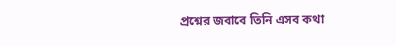প্রশ্নের জবাবে তিনি এসব কথা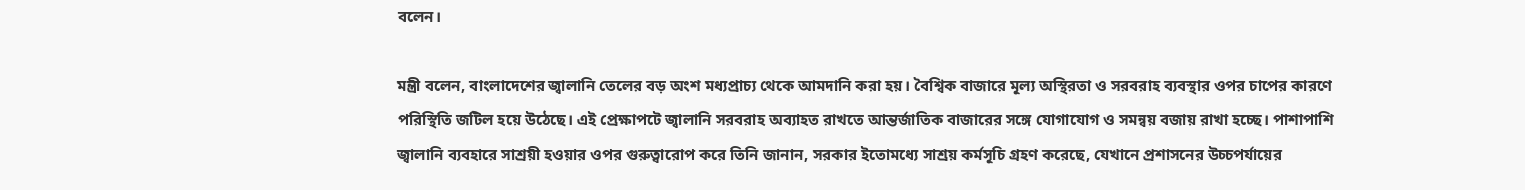বলেন।

মন্ত্রী বলেন, বাংলাদেশের জ্বালানি তেলের বড় অংশ মধ্যপ্রাচ্য থেকে আমদানি করা হয়। বৈশ্বিক বাজারে মূল্য অস্থিরতা ও সরবরাহ ব্যবস্থার ওপর চাপের কারণে পরিস্থিতি জটিল হয়ে উঠেছে। এই প্রেক্ষাপটে জ্বালানি সরবরাহ অব্যাহত রাখতে আন্তর্জাতিক বাজারের সঙ্গে যোগাযোগ ও সমন্বয় বজায় রাখা হচ্ছে। পাশাপাশি জ্বালানি ব্যবহারে সাশ্রয়ী হওয়ার ওপর গুরুত্বারোপ করে তিনি জানান, সরকার ইতোমধ্যে সাশ্রয় কর্মসূচি গ্রহণ করেছে, যেখানে প্রশাসনের উচ্চপর্যায়ের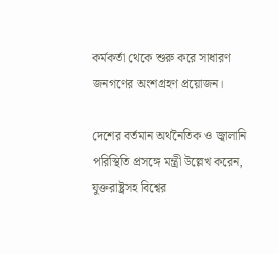কর্মকর্তা থেকে শুরু করে সাধারণ জনগণের অংশগ্রহণ প্রয়োজন।

দেশের বর্তমান অর্থনৈতিক ও জ্বালানি পরিস্থিতি প্রসঙ্গে মন্ত্রী উল্লেখ করেন, যুক্তরাষ্ট্রসহ বিশ্বের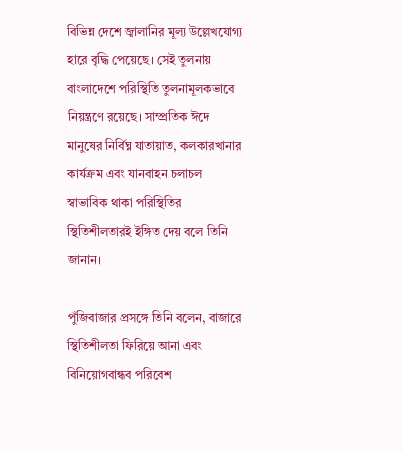বিভিন্ন দেশে জ্বালানির মূল্য উল্লেখযোগ্য হারে বৃদ্ধি পেয়েছে। সেই তুলনায় বাংলাদেশে পরিস্থিতি তুলনামূলকভাবে নিয়ন্ত্রণে রয়েছে। সাম্প্রতিক ঈদে মানুষের নির্বিঘ্ন যাতায়াত, কলকারখানার কার্যক্রম এবং যানবাহন চলাচল স্বাভাবিক থাকা পরিস্থিতির স্থিতিশীলতারই ইঙ্গিত দেয় বলে তিনি জানান।

পুঁজিবাজার প্রসঙ্গে তিনি বলেন, বাজারে স্থিতিশীলতা ফিরিয়ে আনা এবং বিনিয়োগবান্ধব পরিবেশ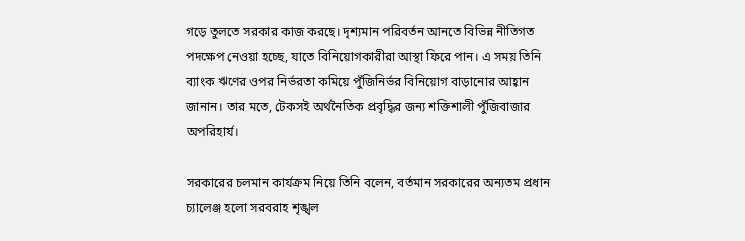গড়ে তুলতে সরকার কাজ করছে। দৃশ্যমান পরিবর্তন আনতে বিভিন্ন নীতিগত পদক্ষেপ নেওয়া হচ্ছে, যাতে বিনিয়োগকারীরা আস্থা ফিরে পান। এ সময় তিনি ব্যাংক ঋণের ওপর নির্ভরতা কমিয়ে পুঁজিনির্ভর বিনিয়োগ বাড়ানোর আহ্বান জানান। তার মতে, টেকসই অর্থনৈতিক প্রবৃদ্ধির জন্য শক্তিশালী পুঁজিবাজার অপরিহার্য।

সরকারের চলমান কার্যক্রম নিয়ে তিনি বলেন, বর্তমান সরকারের অন্যতম প্রধান চ্যালেঞ্জ হলো সরবরাহ শৃঙ্খল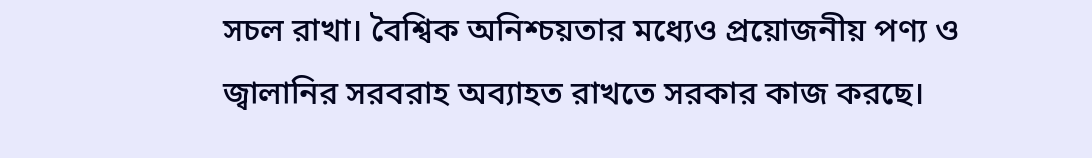সচল রাখা। বৈশ্বিক অনিশ্চয়তার মধ্যেও প্রয়োজনীয় পণ্য ও জ্বালানির সরবরাহ অব্যাহত রাখতে সরকার কাজ করছে।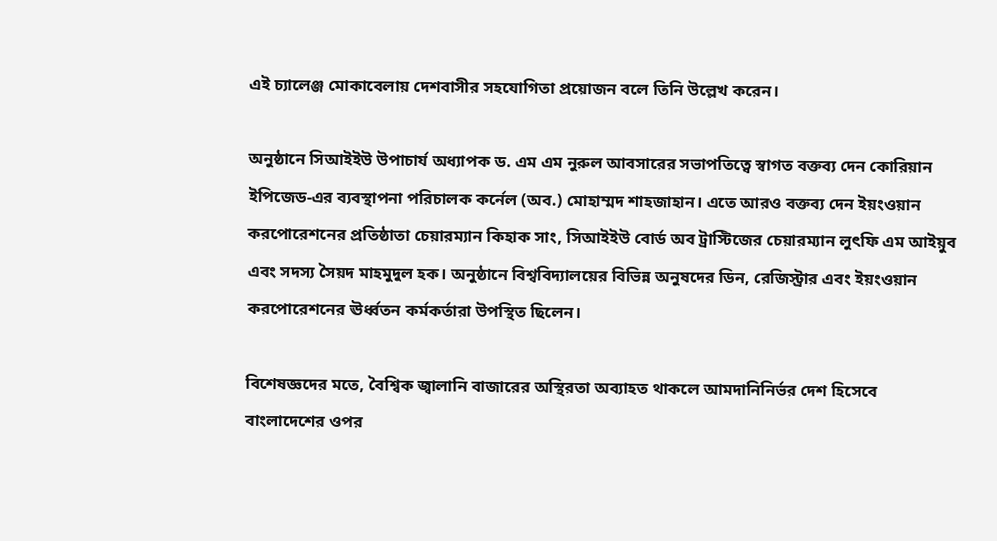এই চ্যালেঞ্জ মোকাবেলায় দেশবাসীর সহযোগিতা প্রয়োজন বলে তিনি উল্লেখ করেন।

অনুষ্ঠানে সিআইইউ উপাচার্য অধ্যাপক ড. এম এম নুরুল আবসারের সভাপতিত্বে স্বাগত বক্তব্য দেন কোরিয়ান ইপিজেড-এর ব্যবস্থাপনা পরিচালক কর্নেল (অব.) মোহাম্মদ শাহজাহান। এতে আরও বক্তব্য দেন ইয়ংওয়ান করপোরেশনের প্রতিষ্ঠাতা চেয়ারম্যান কিহাক সাং, সিআইইউ বোর্ড অব ট্রাস্টিজের চেয়ারম্যান লুৎফি এম আইয়ুব এবং সদস্য সৈয়দ মাহমুদুল হক। অনুষ্ঠানে বিশ্ববিদ্যালয়ের বিভিন্ন অনুষদের ডিন, রেজিস্ট্রার এবং ইয়ংওয়ান করপোরেশনের ঊর্ধ্বতন কর্মকর্তারা উপস্থিত ছিলেন।

বিশেষজ্ঞদের মতে, বৈশ্বিক জ্বালানি বাজারের অস্থিরতা অব্যাহত থাকলে আমদানিনির্ভর দেশ হিসেবে বাংলাদেশের ওপর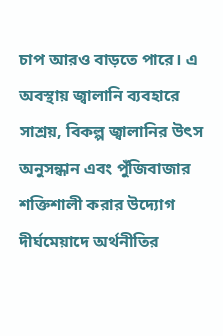চাপ আরও বাড়তে পারে। এ অবস্থায় জ্বালানি ব্যবহারে সাশ্রয়, বিকল্প জ্বালানির উৎস অনুসন্ধান এবং পুঁজিবাজার শক্তিশালী করার উদ্যোগ দীর্ঘমেয়াদে অর্থনীতির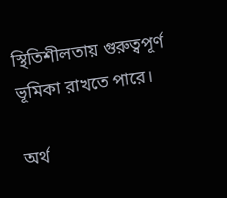স্থিতিশীলতায় গুরুত্বপূর্ণ ভূমিকা রাখতে পারে।

অর্থ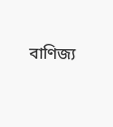বাণিজ্য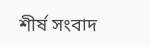শীর্ষ সংবাদ